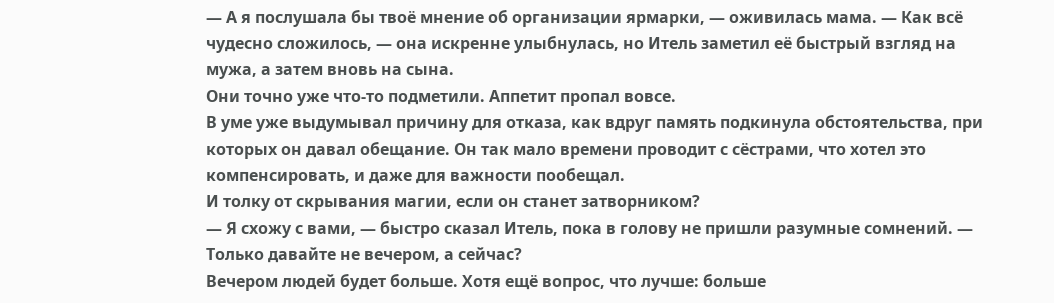— А я послушала бы твоё мнение об организации ярмарки, — оживилась мама. — Как всё чудесно сложилось, — она искренне улыбнулась, но Итель заметил её быстрый взгляд на мужа, а затем вновь на сына.
Они точно уже что-то подметили. Аппетит пропал вовсе.
В уме уже выдумывал причину для отказа, как вдруг память подкинула обстоятельства, при которых он давал обещание. Он так мало времени проводит с сёстрами, что хотел это компенсировать, и даже для важности пообещал.
И толку от скрывания магии, если он станет затворником?
— Я схожу с вами, — быстро сказал Итель, пока в голову не пришли разумные сомнений. — Только давайте не вечером, а сейчас?
Вечером людей будет больше. Хотя ещё вопрос, что лучше: больше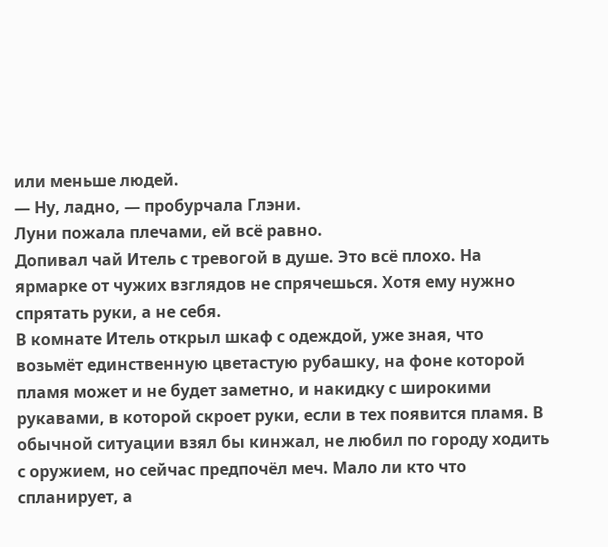или меньше людей.
— Ну, ладно, — пробурчала Глэни.
Луни пожала плечами, ей всё равно.
Допивал чай Итель с тревогой в душе. Это всё плохо. На ярмарке от чужих взглядов не спрячешься. Хотя ему нужно спрятать руки, а не себя.
В комнате Итель открыл шкаф с одеждой, уже зная, что возьмёт единственную цветастую рубашку, на фоне которой пламя может и не будет заметно, и накидку с широкими рукавами, в которой скроет руки, если в тех появится пламя. В обычной ситуации взял бы кинжал, не любил по городу ходить с оружием, но сейчас предпочёл меч. Мало ли кто что спланирует, а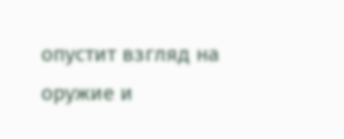опустит взгляд на оружие и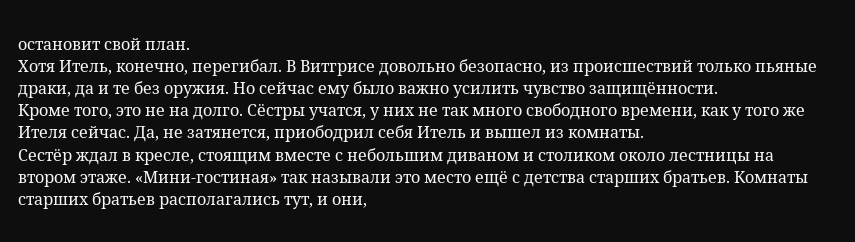остановит свой план.
Хотя Итель, конечно, перегибал. В Витгрисе довольно безопасно, из происшествий только пьяные драки, да и те без оружия. Но сейчас ему было важно усилить чувство защищённости.
Кроме того, это не на долго. Сёстры учатся, у них не так много свободного времени, как у того же Ителя сейчас. Да, не затянется, приободрил себя Итель и вышел из комнаты.
Сестёр ждал в кресле, стоящим вместе с небольшим диваном и столиком около лестницы на втором этаже. «Мини-гостиная» так называли это место ещё с детства старших братьев. Комнаты старших братьев располагались тут, и они,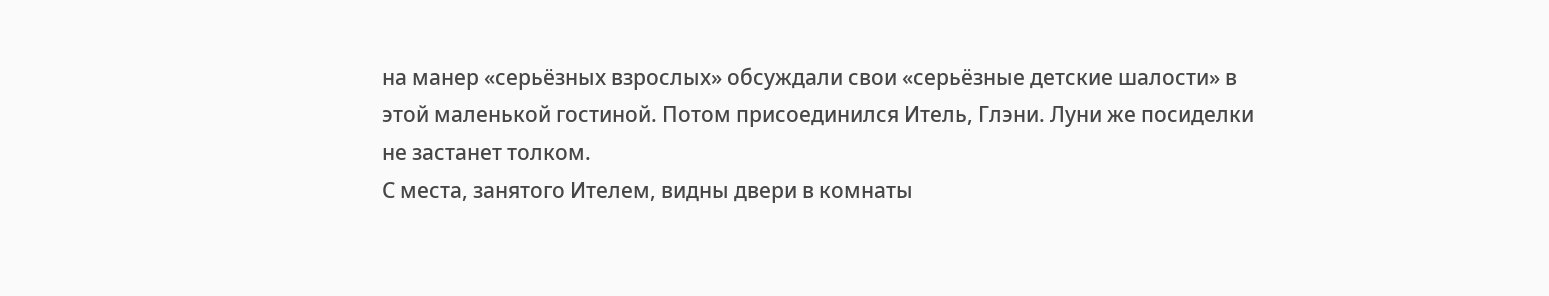на манер «серьёзных взрослых» обсуждали свои «серьёзные детские шалости» в этой маленькой гостиной. Потом присоединился Итель, Глэни. Луни же посиделки не застанет толком.
С места, занятого Ителем, видны двери в комнаты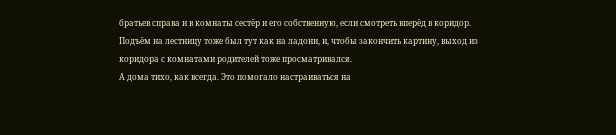братьев справа и в комнаты сестёр и его собственную, если смотреть вперёд в коридор. Подъём на лестницу тоже был тут как на ладони, и, чтобы закончить картину, выход из коридора с комнатами родителей тоже просматривался.
А дома тихо, как всегда. Это помогало настраиваться на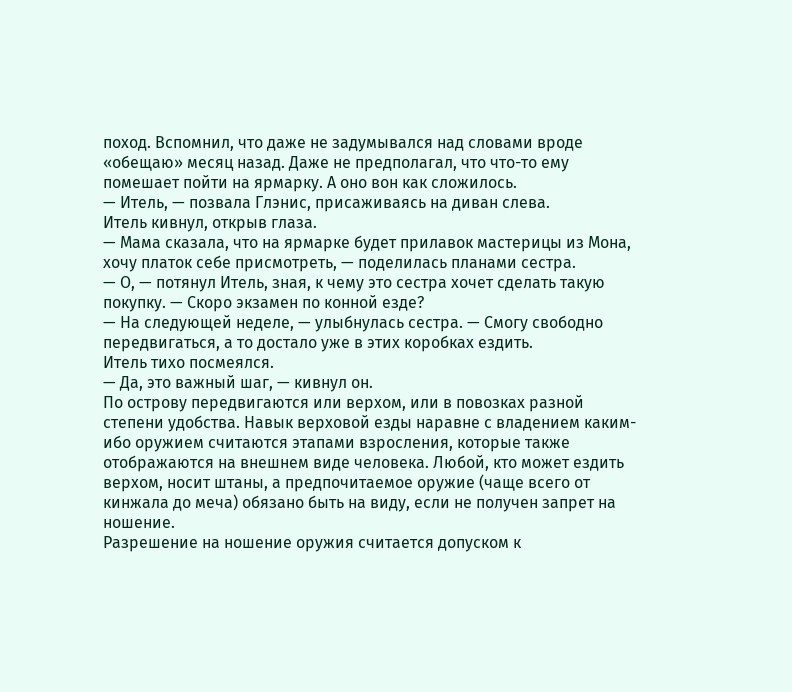поход. Вспомнил, что даже не задумывался над словами вроде «обещаю» месяц назад. Даже не предполагал, что что-то ему помешает пойти на ярмарку. А оно вон как сложилось.
— Итель, — позвала Глэнис, присаживаясь на диван слева.
Итель кивнул, открыв глаза.
— Мама сказала, что на ярмарке будет прилавок мастерицы из Мона, хочу платок себе присмотреть, — поделилась планами сестра.
— О, — потянул Итель, зная, к чему это сестра хочет сделать такую покупку. — Скоро экзамен по конной езде?
— На следующей неделе, — улыбнулась сестра. — Смогу свободно передвигаться, а то достало уже в этих коробках ездить.
Итель тихо посмеялся.
— Да, это важный шаг, — кивнул он.
По острову передвигаются или верхом, или в повозках разной степени удобства. Навык верховой езды наравне с владением каким-ибо оружием считаются этапами взросления, которые также отображаются на внешнем виде человека. Любой, кто может ездить верхом, носит штаны, а предпочитаемое оружие (чаще всего от кинжала до меча) обязано быть на виду, если не получен запрет на ношение.
Разрешение на ношение оружия считается допуском к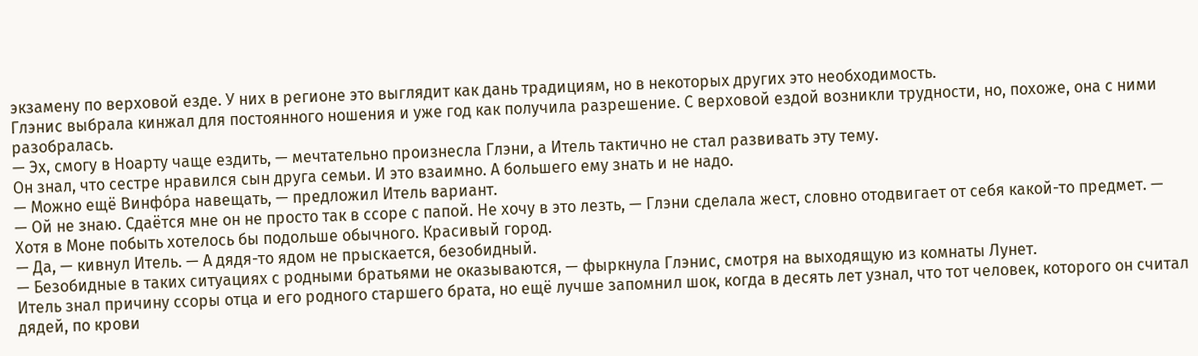экзамену по верховой езде. У них в регионе это выглядит как дань традициям, но в некоторых других это необходимость.
Глэнис выбрала кинжал для постоянного ношения и уже год как получила разрешение. С верховой ездой возникли трудности, но, похоже, она с ними разобралась.
— Эх, смогу в Ноарту чаще ездить, — мечтательно произнесла Глэни, а Итель тактично не стал развивать эту тему.
Он знал, что сестре нравился сын друга семьи. И это взаимно. А большего ему знать и не надо.
— Можно ещё Винфо́ра навещать, — предложил Итель вариант.
— Ой не знаю. Сдаётся мне он не просто так в ссоре с папой. Не хочу в это лезть, — Глэни сделала жест, словно отодвигает от себя какой-то предмет. — Хотя в Моне побыть хотелось бы подольше обычного. Красивый город.
— Да, — кивнул Итель. — А дядя-то ядом не прыскается, безобидный.
— Безобидные в таких ситуациях с родными братьями не оказываются, — фыркнула Глэнис, смотря на выходящую из комнаты Лунет.
Итель знал причину ссоры отца и его родного старшего брата, но ещё лучше запомнил шок, когда в десять лет узнал, что тот человек, которого он считал дядей, по крови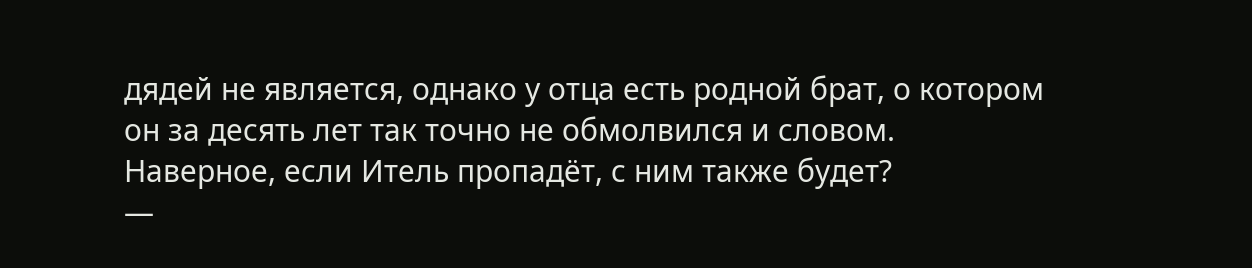дядей не является, однако у отца есть родной брат, о котором он за десять лет так точно не обмолвился и словом.
Наверное, если Итель пропадёт, с ним также будет?
—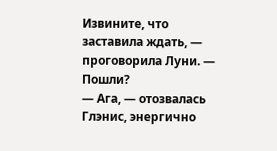Извините, что заставила ждать, — проговорила Луни. — Пошли?
— Ага, — отозвалась Глэнис, энергично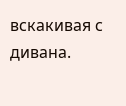вскакивая с дивана.